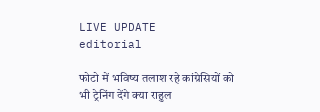LIVE UPDATE
editorial

फोटो में भविष्य तलाश रहे कांग्रेसियों को भी ट्रेनिंग देंगे क्या राहुल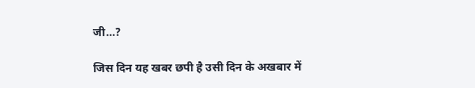जी…?

जिस दिन यह खबर छपी है उसी दिन के अखबार में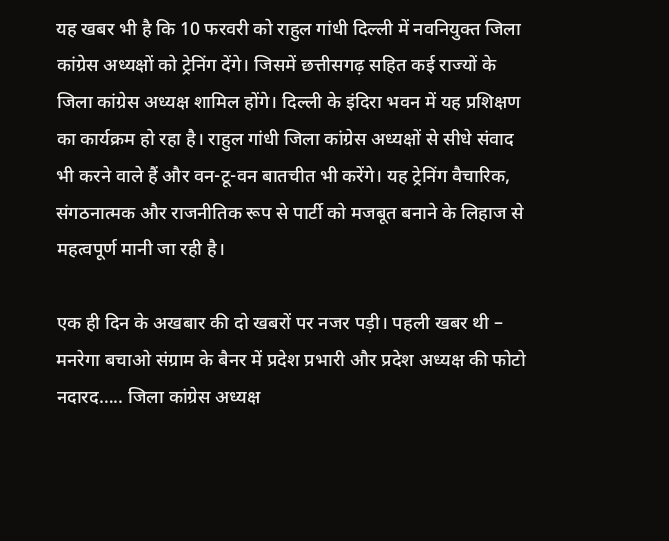यह खबर भी है कि 10 फरवरी को राहुल गांधी दिल्ली में नवनियुक्त जिला कांग्रेस अध्यक्षों को ट्रेनिंग देंगे। जिसमें छत्तीसगढ़ सहित कई राज्यों के जिला कांग्रेस अध्यक्ष शामिल होंगे। दिल्ली के इंदिरा भवन में यह प्रशिक्षण का कार्यक्रम हो रहा है। राहुल गांधी जिला कांग्रेस अध्यक्षों से सीधे संवाद भी करने वाले हैं और वन-टू-वन बातचीत भी करेंगे। यह ट्रेनिंग वैचारिक, संगठनात्मक और राजनीतिक रूप से पार्टी को मजबूत बनाने के लिहाज से महत्वपूर्ण मानी जा रही है।

एक ही दिन के अखबार की दो खबरों पर नजर पड़ी। पहली खबर थी – मनरेगा बचाओ संग्राम के बैनर में प्रदेश प्रभारी और प्रदेश अध्यक्ष की फोटो नदारद….. जिला कांग्रेस अध्यक्ष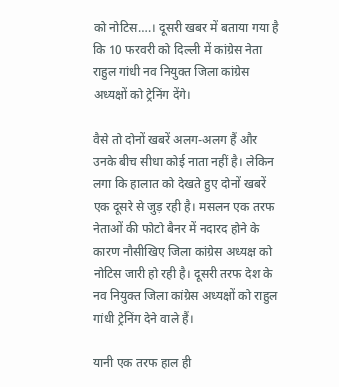को नोटिस….। दूसरी खबर में बताया गया है कि 10 फरवरी को दिल्ली में कांग्रेस नेता राहुल गांधी नव नियुक्त जिला कांग्रेस अध्यक्षों को ट्रेनिंग देंगे।

वैसे तो दोनों खबरें अलग-अलग हैं और उनके बीच सीधा कोई नाता नहीं है। लेकिन लगा कि हालात को देखते हुए दोनों खबरें एक दूसरे से जुड़ रही है। मसलन एक तरफ नेताओं की फोटो बैनर में नदारद होने के कारण नौसीखिए जिला कांग्रेस अध्यक्ष को नोटिस जारी हो रही है। दूसरी तरफ देश के नव नियुक्त जिला कांग्रेस अध्यक्षों को राहुल गांधी ट्रेनिंग देने वाले हैं।

यानी एक तरफ हाल ही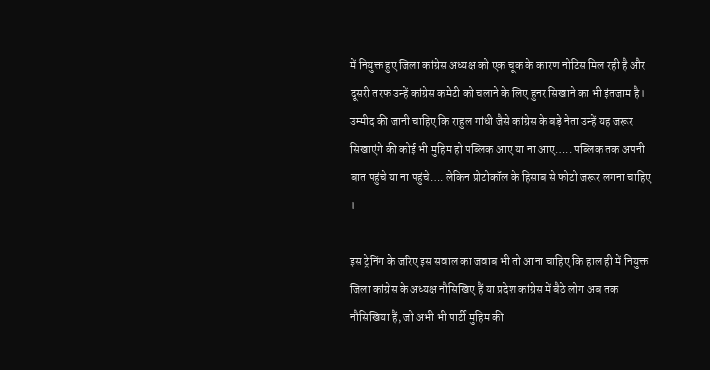में नियुक्त हुए जिला कांग्रेस अध्यक्ष को एक चूक के कारण नोटिस मिल रही है और दूसरी तरफ उन्हें कांग्रेस कमेटी को चलाने के लिए हुनर सिखाने का भी इंतजाम है। उम्मीद की जानी चाहिए कि राहुल गांधी जैसे कांग्रेस के बड़े नेता उन्हें यह जरूर सिखाएंगे की कोई भी मुहिम हो पब्लिक आए या ना आए….. पब्लिक तक अपनी बात पहुंचे या ना पहुंचे…. लेकिन प्रोटोकॉल के हिसाब से फोटो जरूर लगना चाहिए ।

इस ट्रेनिंग के जरिए इस सवाल का जवाब भी तो आना चाहिए कि हाल ही में नियुक्त जिला कांग्रेस के अध्यक्ष नौसिखिए हैं या प्रदेश कांग्रेस में बैठे लोग अब तक नौसिखिया हैं, जो अभी भी पार्टी मुहिम की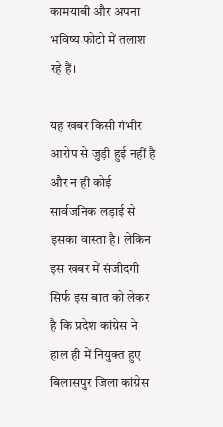कामयाबी और अपना भविष्य फोटो में तलाश रहे हैं।

यह खबर किसी गंभीर आरोप से जुड़ी हुई नहीं है और न ही कोई सार्वजनिक लड़ाई से इसका वास्ता है। लेकिन इस खबर में संजीदगी सिर्फ इस बात को लेकर है कि प्रदेश कांग्रेस ने हाल ही में नियुक्त हुए बिलासपुर जिला कांग्रेस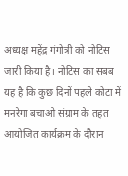अध्यक्ष महेंद्र गंगोत्री को नोटिस जारी किया है। नोटिस का सबब यह है कि कुछ दिनों पहले कोटा में मनरेगा बचाओ संग्राम के तहत आयोजित कार्यक्रम के दौरान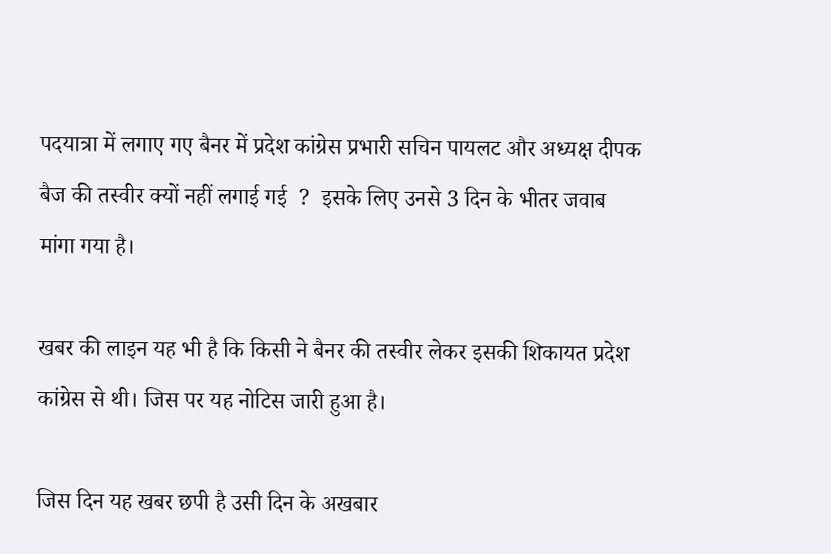पदयात्रा में लगाए गए बैनर में प्रदेश कांग्रेस प्रभारी सचिन पायलट और अध्यक्ष दीपक बैज की तस्वीर क्यों नहीं लगाई गई  ?  इसके लिए उनसे 3 दिन के भीतर जवाब मांगा गया है।

खबर की लाइन यह भी है कि किसी ने बैनर की तस्वीर लेकर इसकी शिकायत प्रदेश कांग्रेस से थी। जिस पर यह नोटिस जारी हुआ है।

जिस दिन यह खबर छपी है उसी दिन के अखबार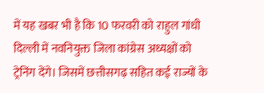में यह खबर भी है कि 10 फरवरी को राहुल गांधी दिल्ली में नवनियुक्त जिला कांग्रेस अध्यक्षों को ट्रेनिंग देंगे। जिसमें छत्तीसगढ़ सहित कई राज्यों के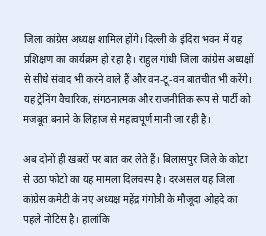जिला कांग्रेस अध्यक्ष शामिल होंगे। दिल्ली के इंदिरा भवन में यह प्रशिक्षण का कार्यक्रम हो रहा है। राहुल गांधी जिला कांग्रेस अध्यक्षों से सीधे संवाद भी करने वाले हैं और वन-टू-वन बातचीत भी करेंगे। यह ट्रेनिंग वैचारिक, संगठनात्मक और राजनीतिक रूप से पार्टी को मजबूत बनाने के लिहाज से महत्वपूर्ण मानी जा रही है।

अब दोनों ही खबरों पर बात कर लेते हैं। बिलासपुर जिले के कोटा से उठा फोटो का यह मामला दिलचस्प है। दरअसल यह जिला कांग्रेस कमेटी के नए अध्यक्ष महेंद्र गंगोत्री के मौजूदा ओहदे का पहले नोटिस है। हालांकि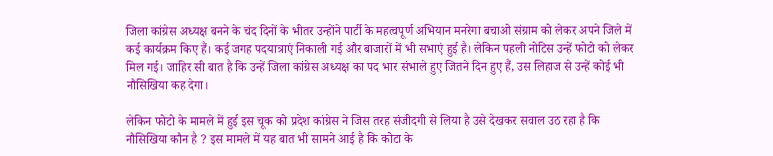जिला कांग्रेस अध्यक्ष बनने के चंद दिनों के भीतर उन्होंने पार्टी के महत्वपूर्ण अभियान मनरेगा बचाओ संग्राम को लेकर अपने जिले में कई कार्यक्रम किए हैं। कई जगह पदयात्राएं निकाली गई और बाजारों में भी सभाएं हुई है। लेकिन पहली नोटिस उन्हें फोटो को लेकर मिल गई। जाहिर सी बात है कि उन्हें जिला कांग्रेस अध्यक्ष का पद भार संभाले हुए जितने दिन हुए हैं, उस लिहाज से उन्हें कोई भी नौसिखिया कह देगा।

लेकिन फोटो के मामले में हुई इस चूक को प्रदेश कांग्रेस ने जिस तरह संजीदगी से लिया है उसे देखकर सवाल उठ रहा है कि नौसिखिया कौन है ? इस मामले में यह बात भी सामने आई है कि कोटा के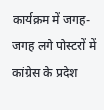कार्यक्रम में जगह-जगह लगे पोस्टरों में कांग्रेस के प्रदेश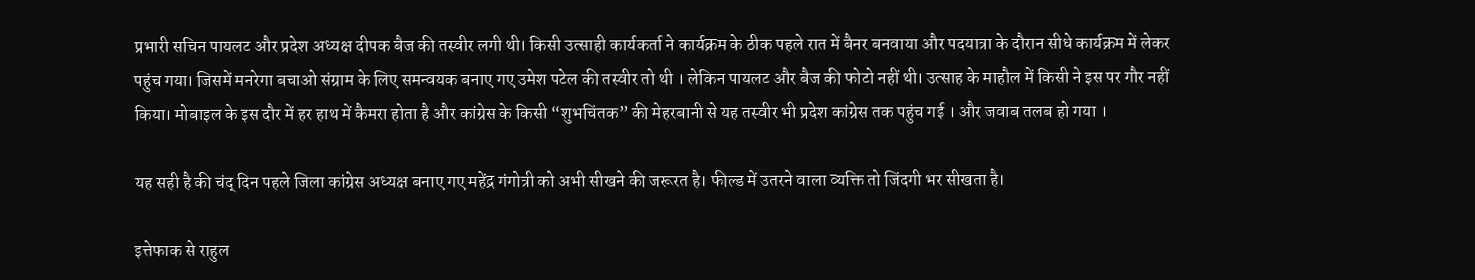प्रभारी सचिन पायलट और प्रदेश अध्यक्ष दीपक बैज की तस्वीर लगी थी। किसी उत्साही कार्यकर्ता ने कार्यक्रम के ठीक पहले रात में बैनर बनवाया और पदयात्रा के दौरान सीधे कार्यक्रम में लेकर पहुंच गया। जिसमें मनरेगा बचाओ संग्राम के लिए समन्वयक बनाए गए उमेश पटेल की तस्वीर तो थी । लेकिन पायलट और बैज की फोटो नहीं थी। उत्साह के माहौल में किसी ने इस पर गौर नहीं किया। मोबाइल के इस दौर में हर हाथ में कैमरा होता है और कांग्रेस के किसी “शुभचिंतक” की मेहरबानी से यह तस्वीर भी प्रदेश कांग्रेस तक पहुंच गई । और जवाब तलब हो गया ।

यह सही है की चंद् दिन पहले जिला कांग्रेस अध्यक्ष बनाए गए महेंद्र गंगोत्री को अभी सीखने की जरूरत है। फील्ड में उतरने वाला व्यक्ति तो जिंदगी भर सीखता है।

इत्तेफाक से राहुल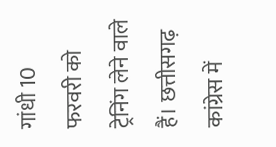गांधी 10 फरवरी को ट्रेनिंग लेने वाले हैं। छत्तीसगढ़ कांग्रेस में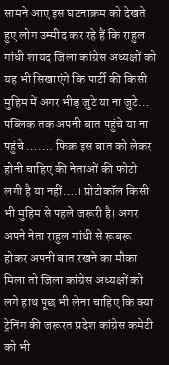सामने आए इस घटनाक्रम को देखते हुए लोग उम्मीद कर रहे हैं कि राहुल गांधी शायद जिला कांग्रेस अध्यक्षों को यह भी सिखाएंगे कि पार्टी की किसी मुहिम में अगर भीड़ जुटे या ना जुटे… पब्लिक तक अपनी बात पहुंचे या ना पहुंचे ……. फिक्र इस बात को लेकर होनी चाहिए की नेताओं की फोटो लगी है या नहीं….। प्रोटोकॉल किसी भी मुहिम से पहले जरूरी है। अगर अपने नेता राहुल गांधी से रूबरू होकर अपनी बात रखने का मौका मिला तो जिला कांग्रेस अध्यक्षों को लगे हाथ पूछ भी लेना चाहिए कि क्या ट्रेनिंग की जरूरत प्रदेश कांग्रेस कमेटी को भी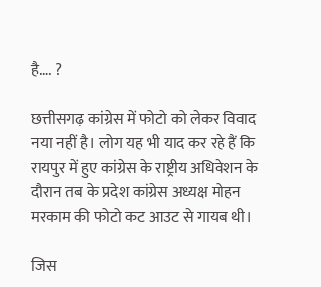है…. ?

छत्तीसगढ़ कांग्रेस में फोटो को लेकर विवाद नया नहीं है। लोग यह भी याद कर रहे हैं कि रायपुर में हुए कांग्रेस के राष्ट्रीय अधिवेशन के दौरान तब के प्रदेश कांग्रेस अध्यक्ष मोहन मरकाम की फोटो कट आउट से गायब थी।

जिस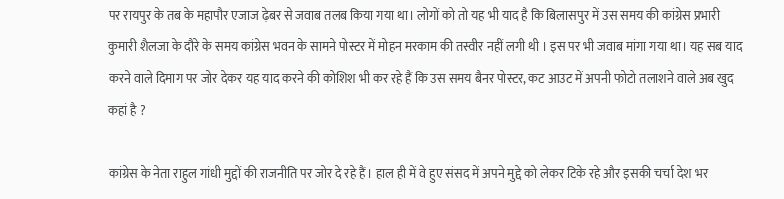पर रायपुर के तब के महापौर एजाज ढ़ेबर से जवाब तलब किया गया था। लोगों को तो यह भी याद है कि बिलासपुर में उस समय की कांग्रेस प्रभारी कुमारी शैलजा के दौरे के समय कांग्रेस भवन के सामने पोस्टर में मोहन मरकाम की तस्वीर नहीं लगी थी । इस पर भी जवाब मांगा गया था। यह सब याद करने वाले दिमाग पर जोर देकर यह याद करने की कोशिश भी कर रहे हैं कि उस समय बैनर पोस्टर, कट आउट में अपनी फोटो तलाशने वाले अब खुद कहां है ?

कांग्रेस के नेता राहुल गांधी मुद्दों की राजनीति पर जोर दे रहे हैं। हाल ही में वे हुए संसद में अपने मुद्दे को लेकर टिके रहे और इसकी चर्चा देश भर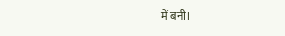में बनी।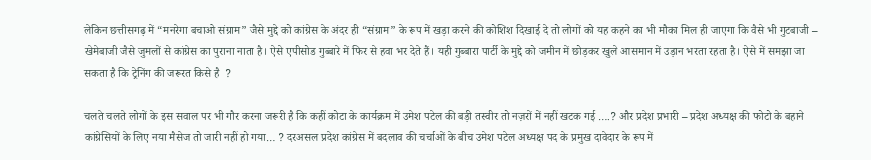लेकिन छत्तीसगढ़ में “मनरेगा बचाओ संग्राम” जैसे मुद्दे को कांग्रेस के अंदर ही “संग्राम” के रूप में खड़ा करने की कोशिश दिखाई दे तो लोगों को यह कहने का भी मौका मिल ही जाएगा कि वैसे भी गुटबाजी – खेमेबाजी जैसे जुमलों से कांग्रेस का पुराना नाता है। ऐसे एपीसोड गुब्बारे में फिर से हवा भर देते हैं। यही गुब्बारा पार्टी के मुद्दे को जमीन में छोड़कर खुले आसमान में उड़ान भरता रहता है। ऐसे में समझा जा सकता है कि ट्रेनिंग की जरूरत किसे है  ?

चलते चलते लोगों के इस सवाल पर भी गौर करना जरूरी है कि कहीं कोटा के कार्यक्रम में उमेश पटेल की बड़ी तस्वीर तो नज़रों में नहीं खटक गई ….? और प्रदेश प्रभारी – प्रदेश अध्यक्ष की फोटो के बहाने कांग्रेसियों के लिए नया मैसेज तो जारी नहीं हो गया… ? दरअसल प्रदेश कांग्रेस में बदलाव की चर्चाओं के बीच उमेश पटेल अध्यक्ष पद के प्रमुख दावेदार के रूप में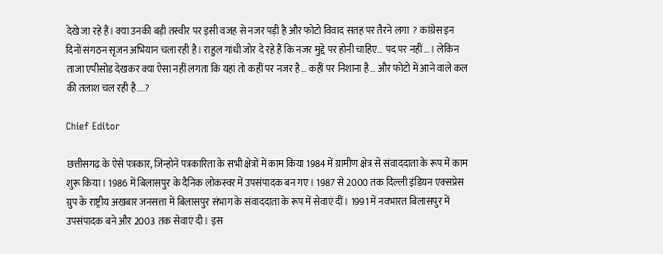देखे जा रहे हैं। क्या उनकी बड़ी तस्वीर पर इसी वजह से नजर पड़ी है और फोटो विवाद सतह पर तैरने लगा  ? कांग्रेस इन दिनों संगठन सृजन अभियान चला रही है। राहुल गांधी जोर दे रहे हैं कि नजर मुद्दे पर होनी चाहिए… पद पर नहीं…। लेकिन ताजा एपीसोड देखकर क्या ऐसा नहीं लगता कि यहां तो कहीं पर नजर है… कहीं पर निशाना है… और फोटो में आने वाले कल की तलाश चल रही है….?

Chief Editor

छत्तीसगढ़ के ऐसे पत्रकार, जिन्होने पत्रकारिता के सभी क्षेत्रों में काम किया 1984 में ग्रामीण क्षेत्र से संवाददाता के रूप में काम शुरू किया। 1986 में बिलासपुर के दैनिक लोकस्वर में उपसंपादक बन गए। 1987 से 2000 तक दिल्ली इंडियन एक्सप्रेस ग्रुप के राष्ट्रीय अखबार जनसत्ता में बिलासपुर संभाग के संवाददाता के रूप में सेवाएं दीं। 1991 में नवभारत बिलासपुर में उपसंपादक बने और 2003 तक सेवाएं दी। इस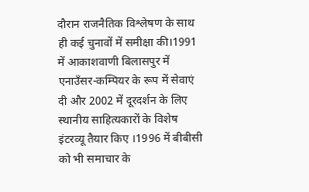दौरान राजनैतिक विश्लेषण के साथ ही कई चुनावों में समीक्षा की।1991 में आकाशवाणी बिलासपुर में एनाउँसर-कम्पियर के रूप में सेवाएं दी और 2002 में दूरदर्शन के लिए स्थानीय साहित्यकारों के विशेष इंटरव्यू तैयार किए ।1996 में बीबीसी को भी समाचार के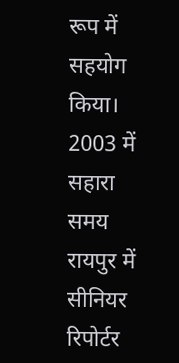रूप में सहयोग किया। 2003 में सहारा समय रायपुर में सीनियर रिपोर्टर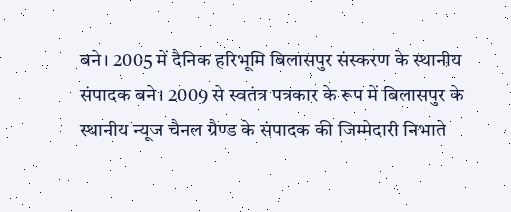बने। 2005 में दैनिक हरिभूमि बिलासपुर संस्करण के स्थानीय संपादक बने। 2009 से स्वतंत्र पत्रकार के रूप में बिलासपुर के स्थानीय न्यूज चैनल ग्रैण्ड के संपादक की जिम्मेदारी निभाते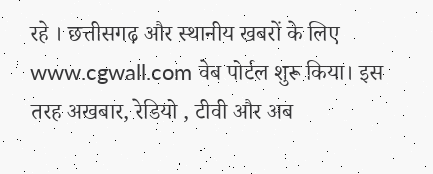रहे । छत्तीसगढ़ और स्थानीय खबरों के लिए www.cgwall.com वेब पोर्टल शुरू किया। इस तरह अखबार, रेडियो , टीवी और अब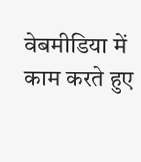वेबमीडिया में काम करते हुए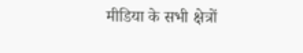मीडिया के सभी क्षेत्रों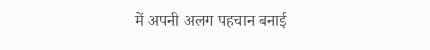में अपनी अलग पहचान बनाई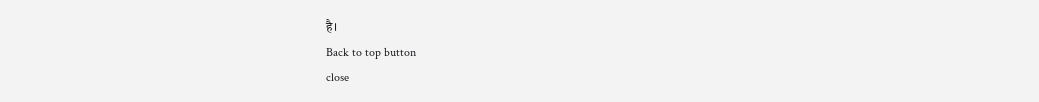है।
Back to top button
close